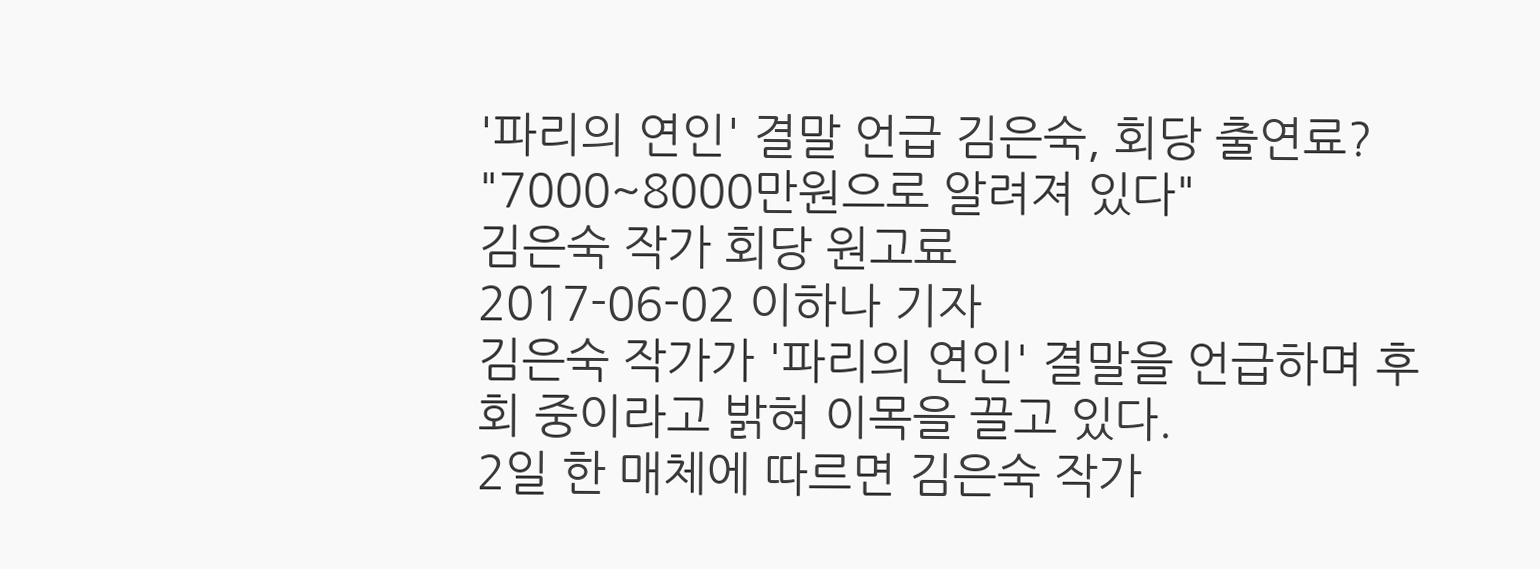'파리의 연인' 결말 언급 김은숙, 회당 출연료? "7000~8000만원으로 알려져 있다"
김은숙 작가 회당 원고료
2017-06-02 이하나 기자
김은숙 작가가 '파리의 연인' 결말을 언급하며 후회 중이라고 밝혀 이목을 끌고 있다.
2일 한 매체에 따르면 김은숙 작가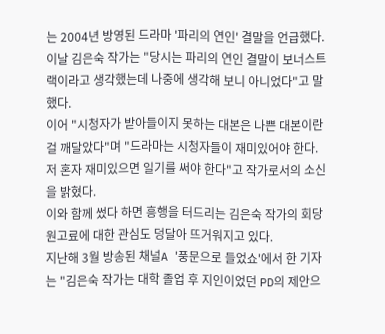는 2004년 방영된 드라마 '파리의 연인' 결말을 언급했다.
이날 김은숙 작가는 "당시는 파리의 연인 결말이 보너스트랙이라고 생각했는데 나중에 생각해 보니 아니었다"고 말했다.
이어 "시청자가 받아들이지 못하는 대본은 나쁜 대본이란 걸 깨달았다"며 "드라마는 시청자들이 재미있어야 한다. 저 혼자 재미있으면 일기를 써야 한다"고 작가로서의 소신을 밝혔다.
이와 함께 썼다 하면 흥행을 터드리는 김은숙 작가의 회당 원고료에 대한 관심도 덩달아 뜨거워지고 있다.
지난해 3월 방송된 채널A '풍문으로 들었쇼'에서 한 기자는 "김은숙 작가는 대학 졸업 후 지인이었던 PD의 제안으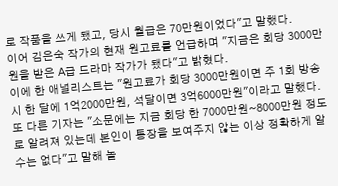로 작품을 쓰게 됐고, 당시 월급은 70만원이었다"고 말했다.
이어 김은숙 작가의 현재 원고료를 언급하며 "지금은 회당 3000만원을 받은 A급 드라마 작가가 됐다"고 밝혔다.
이에 한 애널리스트는 "원고료가 회당 3000만원이면 주 1회 방송시 한 달에 1억2000만원, 석달이면 3억6000만원"이라고 말했다.
또 다른 기자는 "소문에는 지금 회당 한 7000만원~8000만원 정도로 알려져 있는데 본인이 통장을 보여주지 않는 이상 정확하게 알 수는 없다"고 말해 놀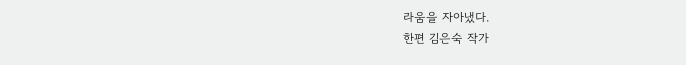라움을 자아냈다.
한편 김은숙 작가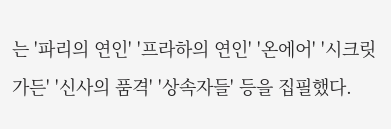는 '파리의 연인' '프라하의 연인' '온에어' '시크릿 가든' '신사의 품격' '상속자들' 등을 집필했다.